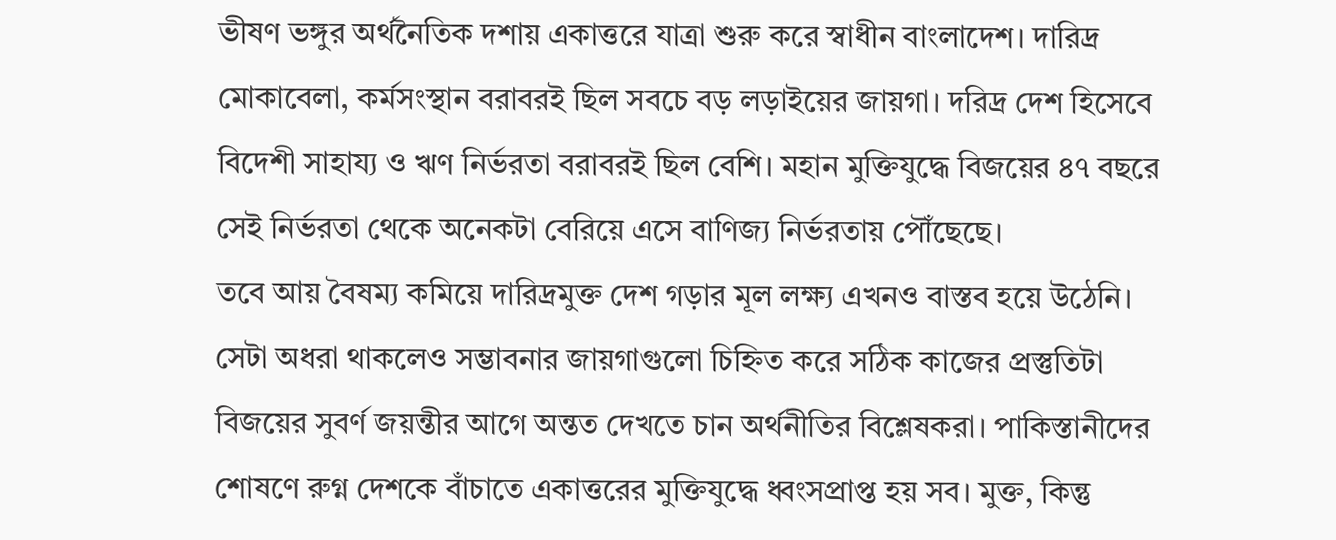ভীষণ ভঙ্গুর অর্থনৈতিক দশায় একাত্তরে যাত্রা শুরু করে স্বাধীন বাংলাদেশ। দারিদ্র মোকাবেলা, কর্মসংস্থান বরাবরই ছিল সবচে বড় লড়াইয়ের জায়গা। দরিদ্র দেশ হিসেবে বিদেশী সাহায্য ও ঋণ নির্ভরতা বরাবরই ছিল বেশি। মহান মুক্তিযুদ্ধে বিজয়ের ৪৭ বছরে সেই নির্ভরতা থেকে অনেকটা বেরিয়ে এসে বাণিজ্য নির্ভরতায় পৌঁছেছে।
তবে আয় বৈষম্য কমিয়ে দারিদ্রমুক্ত দেশ গড়ার মূল লক্ষ্য এখনও বাস্তব হয়ে উঠেনি। সেটা অধরা থাকলেও সম্ভাবনার জায়গাগুলো চিহ্নিত করে সঠিক কাজের প্রস্তুতিটা বিজয়ের সুবর্ণ জয়ন্তীর আগে অন্তত দেখতে চান অর্থনীতির বিশ্লেষকরা। পাকিস্তানীদের শোষণে রুগ্ন দেশকে বাঁচাতে একাত্তরের মুক্তিযুদ্ধে ধ্বংসপ্রাপ্ত হয় সব। মুক্ত, কিন্তু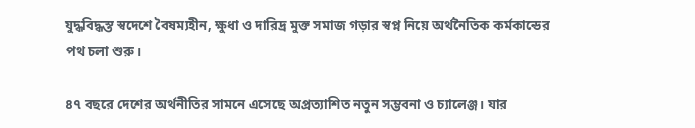যুদ্ধবিদ্ধস্ত স্বদেশে বৈষম্যহীন, ক্ষুধা ও দারিদ্র মুক্ত সমাজ গড়ার স্বপ্ন নিয়ে অর্থনৈতিক কর্মকান্ডের পথ চলা শুরু।

৪৭ বছরে দেশের অর্থনীতির সামনে এসেছে অপ্রত্যাশিত নতুন সম্ভবনা ও চ্যালেঞ্জ। যার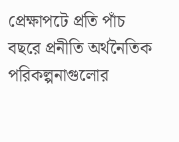প্রেক্ষাপটে প্রতি পাঁচ বছরে প্রনীতি অর্থনৈতিক পরিকল্পনাগুলোর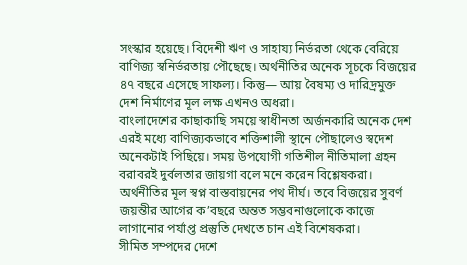সংস্কার হয়েছে। বিদেশী ঋণ ও সাহায্য নির্ভরতা থেকে বেরিয়ে বাণিজ্য স্বনির্ভরতায় পৌছেছে। অর্থনীতির অনেক সূচকে বিজয়ের ৪৭ বছরে এসেছে সাফল্য। কিন্তু— আয় বৈষম্য ও দারিদ্রমুক্ত দেশ নির্মাণের মূল লক্ষ এখনও অধরা।
বাংলাদেশের কাছাকাছি সময়ে স্বাধীনতা অর্জনকারি অনেক দেশ এরই মধ্যে বাণিজ্যকভাবে শক্তিশালী স্থানে পৌছালেও স্বদেশ অনেকটাই পিছিয়ে। সময় উপযোগী গতিশীল নীতিমালা গ্রহন বরাবরই দুর্বলতার জায়গা বলে মনে করেন বিশ্লেষকরা। অর্থনীতির মূল স্বপ্ন বাস্তবায়নের পথ দীর্ঘ। তবে বিজয়ের সুবর্ণ জয়ন্তীর আগের ক’বছরে অন্তত সম্ভবনাগুলোকে কাজে লাগানোর পর্যাপ্ত প্রস্তুতি দেখতে চান এই বিশেষকরা।
সীমিত সম্পদের দেশে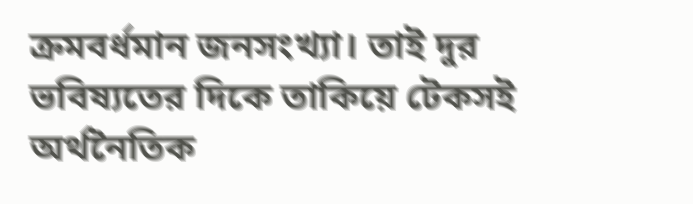ক্রমবর্ধমান জনসংখ্যা। তাই দুর ভবিষ্যতের দিকে তাকিয়ে টেকসই অর্থনৈতিক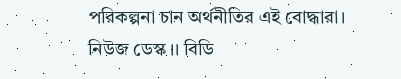পরিকল্পনা চান অর্থনীতির এই বোদ্ধারা।
নিউজ ডেস্ক ।। বিডি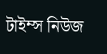টাইম্স নিউজ